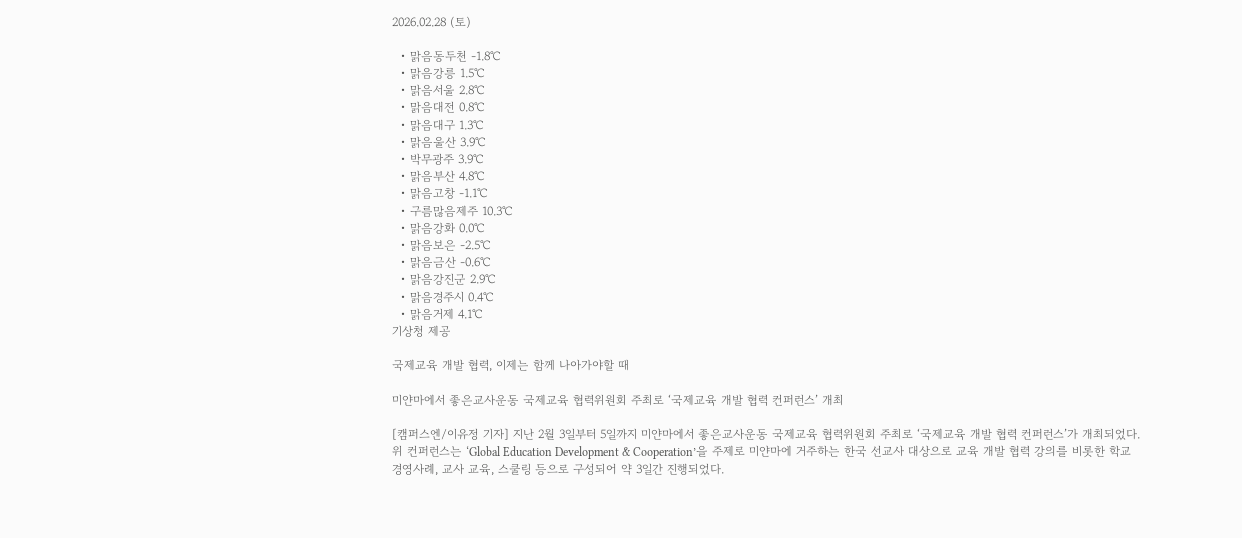2026.02.28 (토)

  • 맑음동두천 -1.8℃
  • 맑음강릉 1.5℃
  • 맑음서울 2.8℃
  • 맑음대전 0.8℃
  • 맑음대구 1.3℃
  • 맑음울산 3.9℃
  • 박무광주 3.9℃
  • 맑음부산 4.8℃
  • 맑음고창 -1.1℃
  • 구름많음제주 10.3℃
  • 맑음강화 0.0℃
  • 맑음보은 -2.5℃
  • 맑음금산 -0.6℃
  • 맑음강진군 2.9℃
  • 맑음경주시 0.4℃
  • 맑음거제 4.1℃
기상청 제공

국제교육 개발 협력, 이제는 함께 나아가야할 때

미얀마에서 좋은교사운동 국제교육 협력위원회 주최로 ‘국제교육 개발 협력 컨퍼런스’ 개최

[캠퍼스엔/이유정 기자] 지난 2월 3일부터 5일까지 미얀마에서 좋은교사운동 국제교육 협력위원회 주최로 ‘국제교육 개발 협력 컨퍼런스’가 개최되었다. 위 컨퍼런스는 ‘Global Education Development & Cooperation’을 주제로 미얀마에 거주하는 한국 선교사 대상으로 교육 개발 협력 강의를 비롯한 학교 경영사례, 교사 교육, 스쿨링 등으로 구성되어 약 3일간 진행되었다.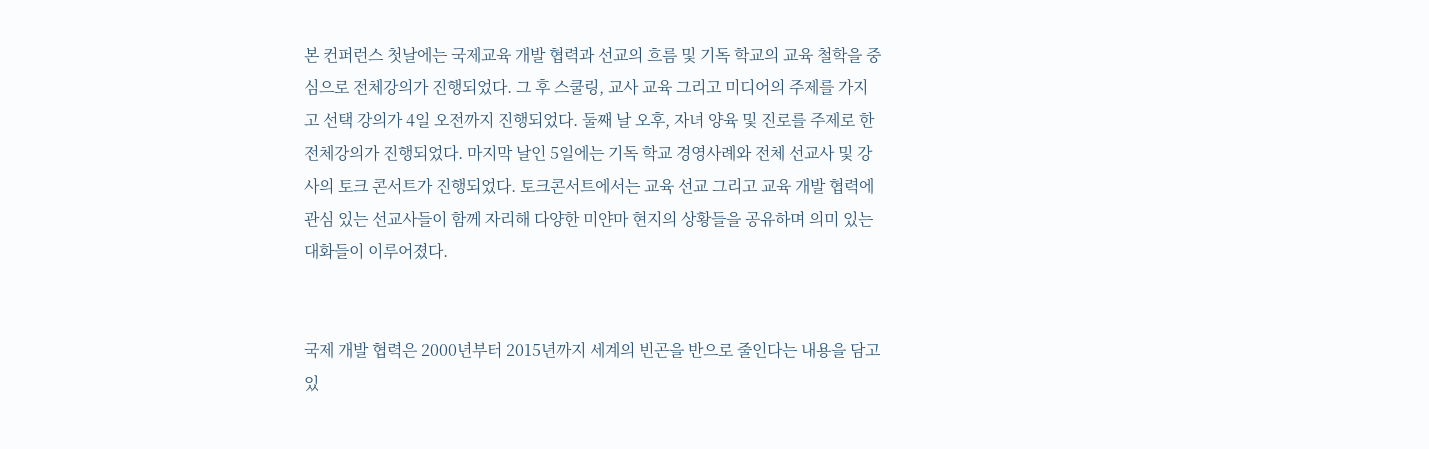본 컨퍼런스 첫날에는 국제교육 개발 협력과 선교의 흐름 및 기독 학교의 교육 철학을 중심으로 전체강의가 진행되었다. 그 후 스쿨링, 교사 교육 그리고 미디어의 주제를 가지고 선택 강의가 4일 오전까지 진행되었다. 둘째 날 오후, 자녀 양육 및 진로를 주제로 한 전체강의가 진행되었다. 마지막 날인 5일에는 기독 학교 경영사례와 전체 선교사 및 강사의 토크 콘서트가 진행되었다. 토크콘서트에서는 교육 선교 그리고 교육 개발 협력에 관심 있는 선교사들이 함께 자리해 다양한 미얀마 현지의 상황들을 공유하며 의미 있는 대화들이 이루어졌다.


국제 개발 협력은 2000년부터 2015년까지 세계의 빈곤을 반으로 줄인다는 내용을 담고 있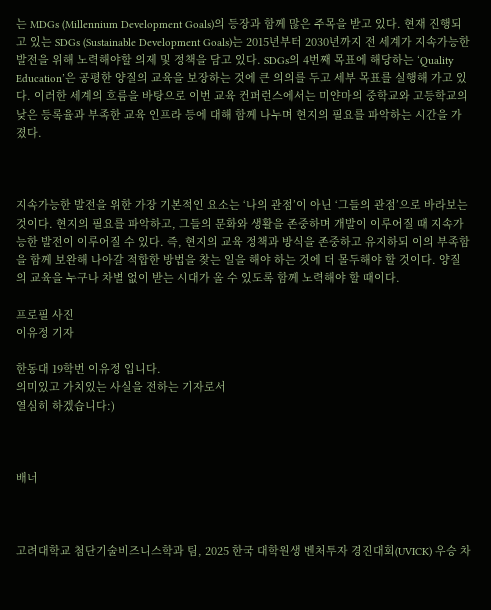는 MDGs (Millennium Development Goals)의 등장과 함께 많은 주목을 받고 있다. 현재 진행되고 있는 SDGs (Sustainable Development Goals)는 2015년부터 2030년까지 전 세계가 지속가능한 발전을 위해 노력해야할 의제 및 정책을 담고 있다. SDGs의 4번째 목표에 해당하는 ‘Quality Education’은 공평한 양질의 교육을 보장하는 것에 큰 의의를 두고 세부 목표를 실행해 가고 있다. 이러한 세계의 흐름을 바탕으로 이번 교육 컨퍼런스에서는 미얀마의 중학교와 고등학교의 낮은 등록율과 부족한 교육 인프라 등에 대해 함께 나누며 현지의 필요를 파악하는 시간을 가졌다.



지속가능한 발전을 위한 가장 기본적인 요소는 ‘나의 관점’이 아닌 ‘그들의 관점’으로 바라보는 것이다. 현지의 필요를 파악하고, 그들의 문화와 생활을 존중하며 개발이 이루어질 때 지속가능한 발전이 이루어질 수 있다. 즉, 현지의 교육 정책과 방식을 존중하고 유지하되 이의 부족함을 함께 보완해 나아갈 적합한 방법을 찾는 일을 해야 하는 것에 더 몰두해야 할 것이다. 양질의 교육을 누구나 차별 없이 받는 시대가 올 수 있도록 함께 노력해야 할 때이다.

프로필 사진
이유정 기자

한동대 19학번 이유정 입니다.
의미있고 가치있는 사실을 전하는 기자로서
열심히 하겠습니다:)



배너



고려대학교 첨단기술비즈니스학과 팀, 2025 한국 대학원생 벤처투자 경진대회(UVICK) 우승 차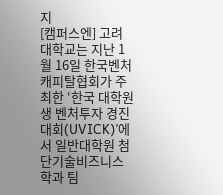지
[캠퍼스엔] 고려대학교는 지난 1월 16일 한국벤처캐피탈협회가 주최한 ‘한국 대학원생 벤처투자 경진대회(UVICK)’에서 일반대학원 첨단기술비즈니스학과 팀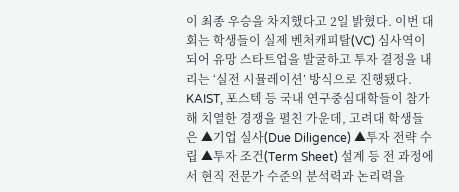이 최종 우승을 차지했다고 2일 밝혔다. 이번 대회는 학생들이 실제 벤처캐피탈(VC) 심사역이 되어 유망 스타트업을 발굴하고 투자 결정을 내리는 ‘실전 시뮬레이션’ 방식으로 진행됐다. KAIST, 포스텍 등 국내 연구중심대학들이 참가해 치열한 경쟁을 펼친 가운데, 고려대 학생들은 ▲기업 실사(Due Diligence) ▲투자 전략 수립 ▲투자 조건(Term Sheet) 설계 등 전 과정에서 현직 전문가 수준의 분석력과 논리력을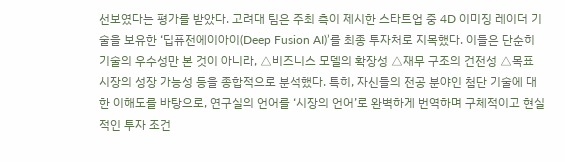선보였다는 평가를 받았다. 고려대 팀은 주최 측이 제시한 스타트업 중 4D 이미징 레이더 기술을 보유한 ‘딥퓨전에이아이(Deep Fusion AI)’를 최종 투자처로 지목했다. 이들은 단순히 기술의 우수성만 본 것이 아니라, △비즈니스 모델의 확장성 △재무 구조의 건전성 △목표 시장의 성장 가능성 등을 종합적으로 분석했다. 특히, 자신들의 전공 분야인 첨단 기술에 대한 이해도를 바탕으로, 연구실의 언어를 ‘시장의 언어’로 완벽하게 번역하며 구체적이고 현실적인 투자 조건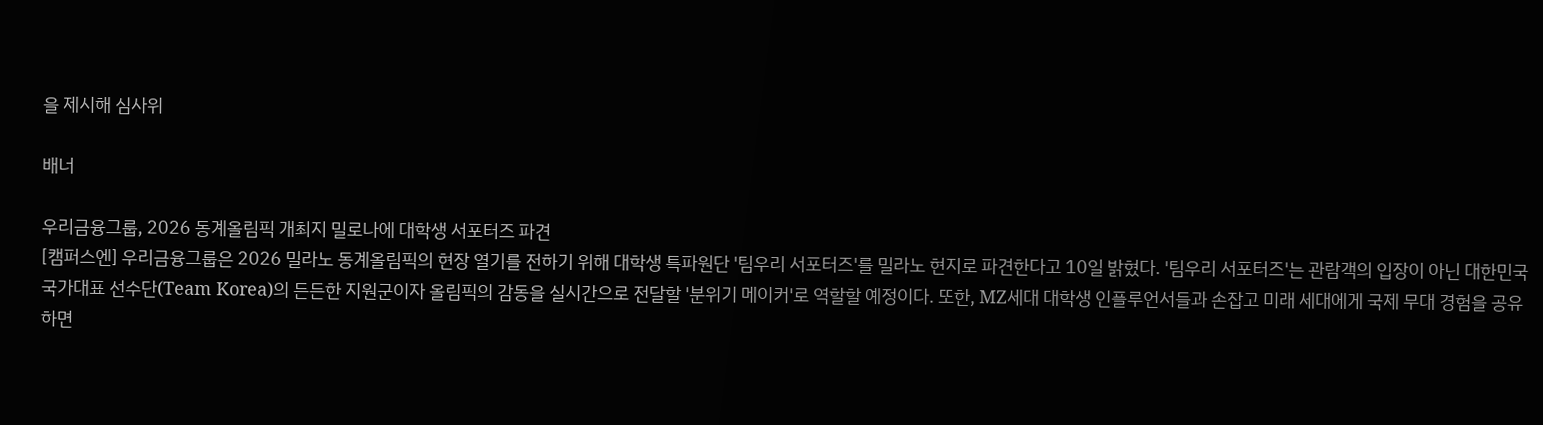을 제시해 심사위

배너

우리금융그룹, 2026 동계올림픽 개최지 밀로나에 대학생 서포터즈 파견
[캠퍼스엔] 우리금융그룹은 2026 밀라노 동계올림픽의 현장 열기를 전하기 위해 대학생 특파원단 '팀우리 서포터즈'를 밀라노 현지로 파견한다고 10일 밝혔다. '팀우리 서포터즈'는 관람객의 입장이 아닌 대한민국 국가대표 선수단(Team Korea)의 든든한 지원군이자 올림픽의 감동을 실시간으로 전달할 '분위기 메이커'로 역할할 예정이다. 또한, MZ세대 대학생 인플루언서들과 손잡고 미래 세대에게 국제 무대 경험을 공유하면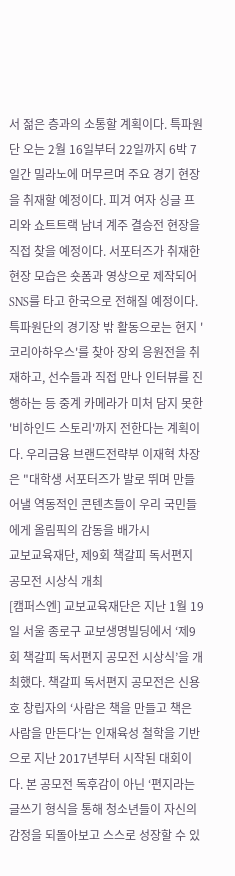서 젊은 층과의 소통할 계획이다. 특파원단 오는 2월 16일부터 22일까지 6박 7일간 밀라노에 머무르며 주요 경기 현장을 취재할 예정이다. 피겨 여자 싱글 프리와 쇼트트랙 남녀 계주 결승전 현장을 직접 찾을 예정이다. 서포터즈가 취재한 현장 모습은 숏폼과 영상으로 제작되어 SNS를 타고 한국으로 전해질 예정이다. 특파원단의 경기장 밖 활동으로는 현지 '코리아하우스'를 찾아 장외 응원전을 취재하고, 선수들과 직접 만나 인터뷰를 진행하는 등 중계 카메라가 미처 담지 못한 '비하인드 스토리'까지 전한다는 계획이다. 우리금융 브랜드전략부 이재혁 차장은 "대학생 서포터즈가 발로 뛰며 만들어낼 역동적인 콘텐츠들이 우리 국민들에게 올림픽의 감동을 배가시
교보교육재단, 제9회 책갈피 독서편지 공모전 시상식 개최
[캠퍼스엔] 교보교육재단은 지난 1월 19일 서울 종로구 교보생명빌딩에서 ‘제9회 책갈피 독서편지 공모전 시상식’을 개최했다. 책갈피 독서편지 공모전은 신용호 창립자의 ‘사람은 책을 만들고 책은 사람을 만든다’는 인재육성 철학을 기반으로 지난 2017년부터 시작된 대회이다. 본 공모전 독후감이 아닌 ‘편지라는 글쓰기 형식을 통해 청소년들이 자신의 감정을 되돌아보고 스스로 성장할 수 있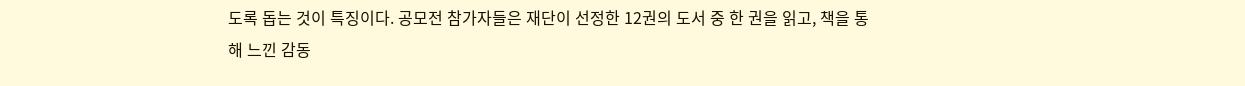도록 돕는 것이 특징이다. 공모전 참가자들은 재단이 선정한 12권의 도서 중 한 권을 읽고, 책을 통해 느낀 감동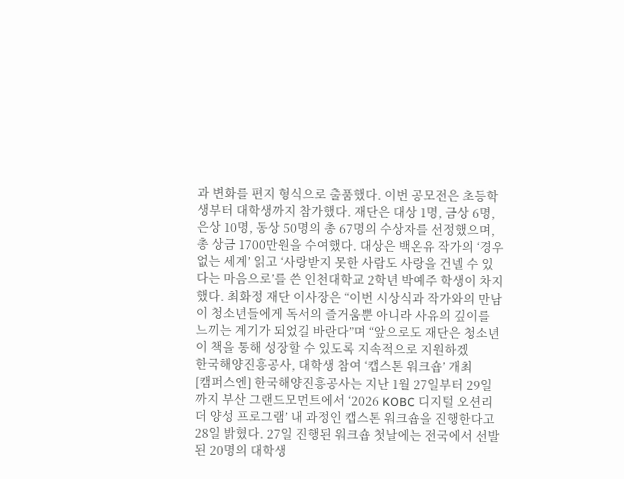과 변화를 편지 형식으로 출품했다. 이번 공모전은 초등학생부터 대학생까지 참가했다. 재단은 대상 1명, 금상 6명, 은상 10명, 동상 50명의 총 67명의 수상자를 선정했으며, 총 상금 1700만원을 수여했다. 대상은 백온유 작가의 ‘경우 없는 세계’ 읽고 ‘사랑받지 못한 사람도 사랑을 건넬 수 있다는 마음으로’를 쓴 인천대학교 2학년 박예주 학생이 차지했다. 최화정 재단 이사장은 “이번 시상식과 작가와의 만남이 청소년들에게 독서의 즐거움뿐 아니라 사유의 깊이를 느끼는 계기가 되었길 바란다”며 “앞으로도 재단은 청소년이 책을 통해 성장할 수 있도록 지속적으로 지원하겠
한국해양진흥공사, 대학생 참여 ‘캡스톤 워크숍’ 개최
[캠퍼스엔] 한국해양진흥공사는 지난 1월 27일부터 29일까지 부산 그랜드모먼트에서 ‘2026 KOBC 디지털 오션리더 양성 프로그램’ 내 과정인 캡스톤 워크숍을 진행한다고 28일 밝혔다. 27일 진행된 워크숍 첫날에는 전국에서 선발된 20명의 대학생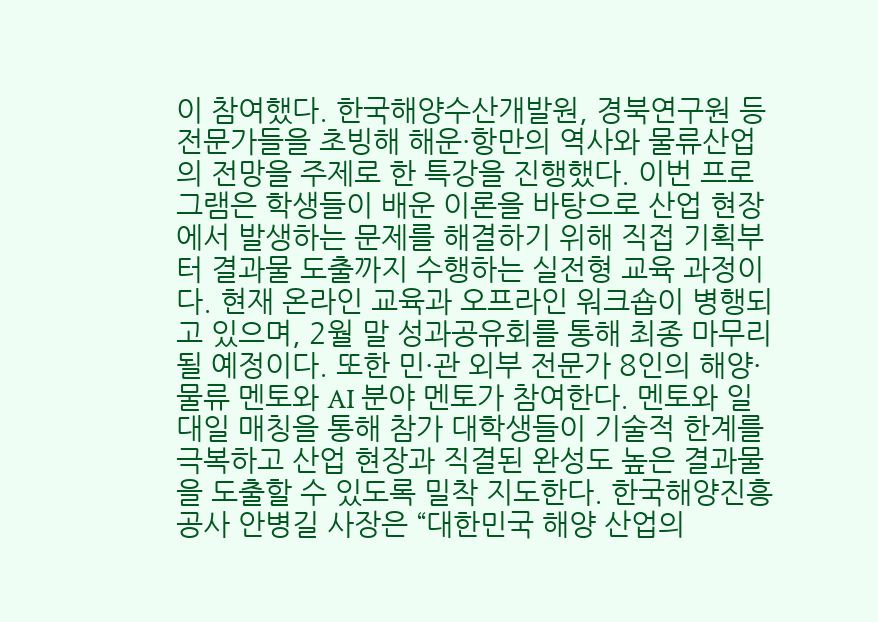이 참여했다. 한국해양수산개발원, 경북연구원 등 전문가들을 초빙해 해운·항만의 역사와 물류산업의 전망을 주제로 한 특강을 진행했다. 이번 프로그램은 학생들이 배운 이론을 바탕으로 산업 현장에서 발생하는 문제를 해결하기 위해 직접 기획부터 결과물 도출까지 수행하는 실전형 교육 과정이다. 현재 온라인 교육과 오프라인 워크숍이 병행되고 있으며, 2월 말 성과공유회를 통해 최종 마무리될 예정이다. 또한 민·관 외부 전문가 8인의 해양·물류 멘토와 AI 분야 멘토가 참여한다. 멘토와 일대일 매칭을 통해 참가 대학생들이 기술적 한계를 극복하고 산업 현장과 직결된 완성도 높은 결과물을 도출할 수 있도록 밀착 지도한다. 한국해양진흥공사 안병길 사장은 “대한민국 해양 산업의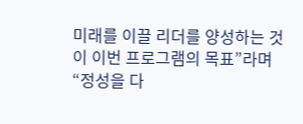미래를 이끌 리더를 양성하는 것이 이번 프로그램의 목표”라며 “정성을 다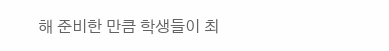해 준비한 만큼 학생들이 최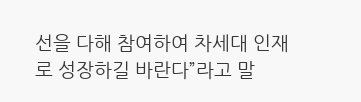선을 다해 참여하여 차세대 인재로 성장하길 바란다”라고 말